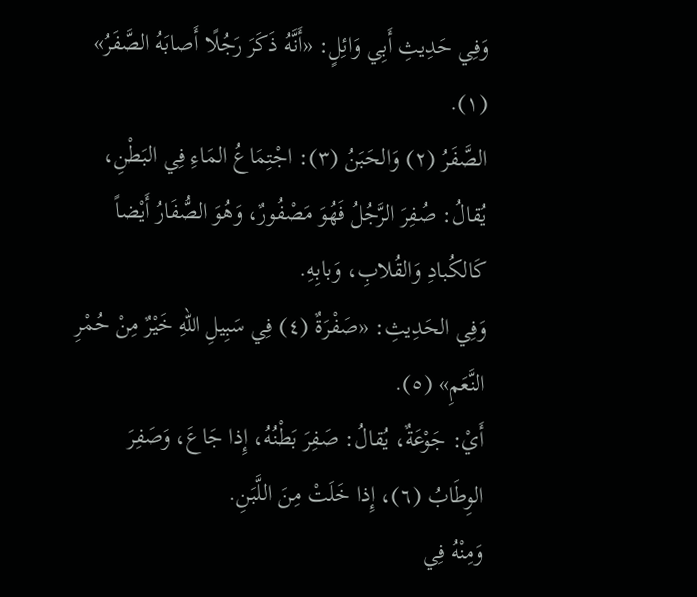وَفِي حَدِيثِ أَبِي وَائِلٍ: «أَنَّهُ ذَكَرَ رَجُلًا أَصابَهُ الصَّفَرُ» (١).
الصَّفَرُ (٢) وَالحَبَنُ (٣): اجْتِمَاعُ المَاءِ فِي البَطْنِ، يُقالُ: صُفِرَ الرَّجُلُ فَهُوَ مَصْفُورٌ، وَهُوَ الصُّفَارُ أَيْضاً كَالكُبادِ وَالقُلابِ، وَبابِهِ.
وَفِي الحَدِيثِ: «صَفْرَةٌ (٤) فِي سَبِيلِ اللهِ خَيْرٌ مِنْ حُمْرِ النَّعَمِ» (٥).
أَيْ: جَوْعَةٌ، يُقالُ: صَفِرَ بَطْنُهُ، إِذا جَاعَ، وَصَفِرَ الوِطَابُ (٦)، إِذا خَلَتْ مِنَ اللَّبَنِ.
وَمِنْهُ فِي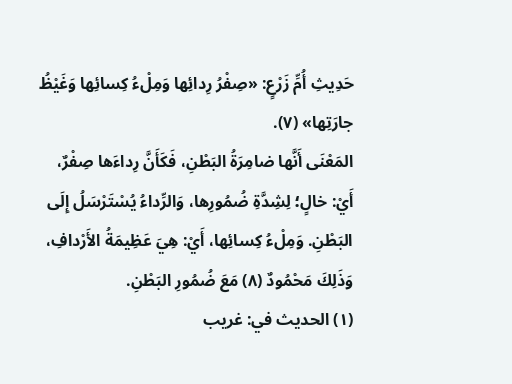حَدِيثِ أُمِّ زَرْعٍ: «صِفْرُ رِدائِها وَمِلْءُ كِسائِها وَغَيْظُ جارَتِها» (٧).
المَعْنَى أَنَّها ضامِرَةُ البَطْنِ، فَكَأَنَّ رِداءَها صِفْرٌ، أَيْ: خالٍ؛ لِشِدَّةِ ضُمُورِها، وَالرِّداءُ يُسْتَرْسَلُ إِلَى البَطْنِ. وَمِلْءُ كِسائِها، أَيْ: هِيَ عَظِيمَةُ الأَرْدافِ، وَذَلِكَ مَحْمُودٌ (٨) مَعَ ضُمُورِ البَطْنِ.
(١) الحديث في: غريب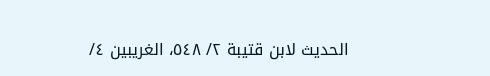الحديث لابن قتيبة ٢/ ٥٤٨، الغريبين ٤/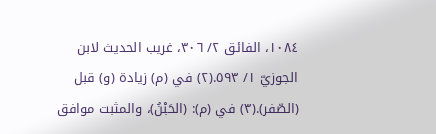١٠٨٤، الفائق ٢/ ٣٠٦، غريب الحديث لابن الجوزيّ ١/ ٥٩٣.(٢) في (م) زيادة (و) قبل (الصّفر).(٣) في (م): (الحَبْنُ)، والمثبت موافق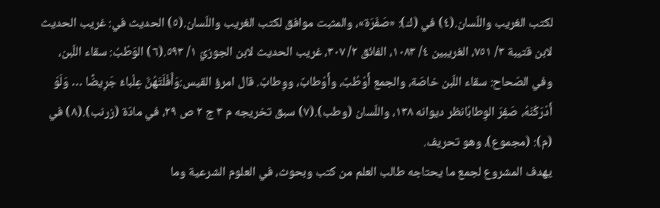لكتب الغريب واللّسان.(٤) في (ك): «صَفَرَة»، والمثبت موافق لكتب الغريب واللّسان.(٥) الحديث في: غريب الحديث لابن قتيبة ٣/ ٧٥١، الغريبين ٤/ ١٠٨٣، الفائق ٢/ ٣٠٧، غريب الحديث لابن الجوزيّ ١/ ٥٩٣.(٦) الوَطْبُ: سقاء اللّبن، وفي الصّحاح: سقاء اللّبن خاصّة، والجمع أَوْطُبٌ، وأَوْطابٌ، ووِطابٌ. قال امرؤ القيس:وَأَفْلَتَهُنَّ عِلْباءٌ جَرِيضًا … وَلَوْ أَدْرَكْنَهُ، صَفِرَ الوِطابُانظر ديوانه ١٣٨، واللّسان (وطب).(٧) سبق تخريجه م ٣ ج ٢ ص ٢٩، في مادّة (زرنب).(٨) في (م): (مجموع)، وهو تحريف.
يهدف المشروع لجمع ما يحتاجه طالب العلم من كتب وبحوث، في العلوم الشرعية وما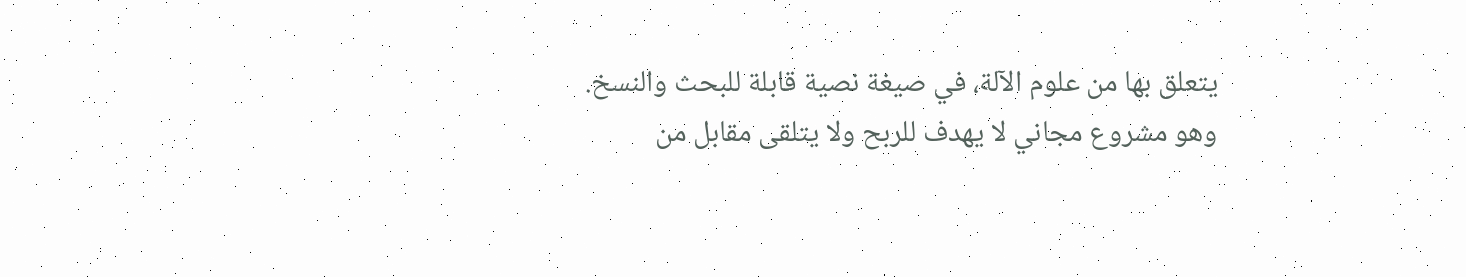يتعلق بها من علوم الآلة، في صيغة نصية قابلة للبحث والنسخ.
وهو مشروع مجاني لا يهدف للربح ولا يتلقى مقابل من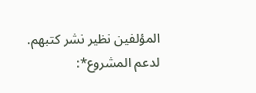المؤلفين نظير نشر كتبهم.
لدعم المشروع*: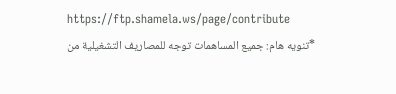https://ftp.shamela.ws/page/contribute
*تنويه هام: جميع المساهمات توجه للمصاريف التشغيلية من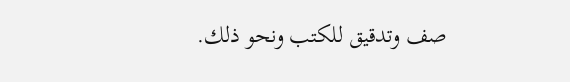صف وتدقيق للكتب ونحو ذلك.